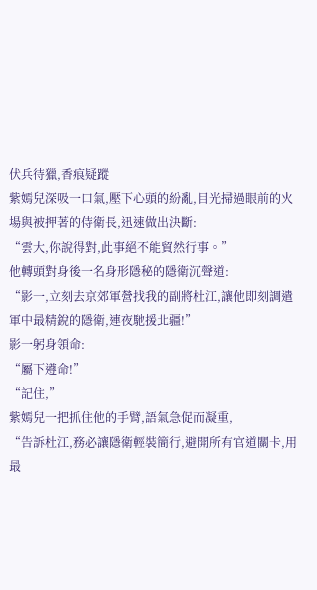伏兵待獵,香痕疑蹤
紫嫣兒深吸一口氣,壓下心頭的紛亂,目光掃過眼前的火場與被押著的侍衛長,迅速做出決斷:
“雲大,你說得對,此事絕不能貿然行事。”
他轉頭對身後一名身形隱秘的隱衛沉聲道:
“影一,立刻去京郊軍營找我的副將杜江,讓他即刻調遣軍中最精銳的隱衛,連夜馳援北疆!”
影一躬身領命:
“屬下遵命!”
“記住,”
紫嫣兒一把抓住他的手臂,語氣急促而凝重,
“告訴杜江,務必讓隱衛輕裝簡行,避開所有官道關卡,用最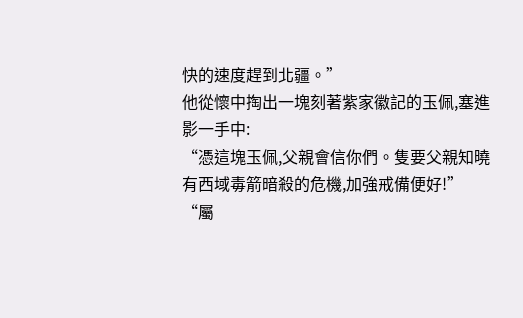快的速度趕到北疆。”
他從懷中掏出一塊刻著紫家徽記的玉佩,塞進影一手中:
“憑這塊玉佩,父親會信你們。隻要父親知曉有西域毒箭暗殺的危機,加強戒備便好!”
“屬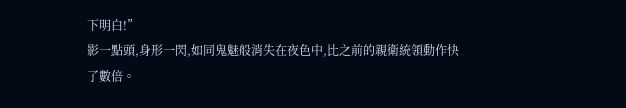下明白!”
影一點頭,身形一閃,如同鬼魅般消失在夜色中,比之前的親衛統領動作快了數倍。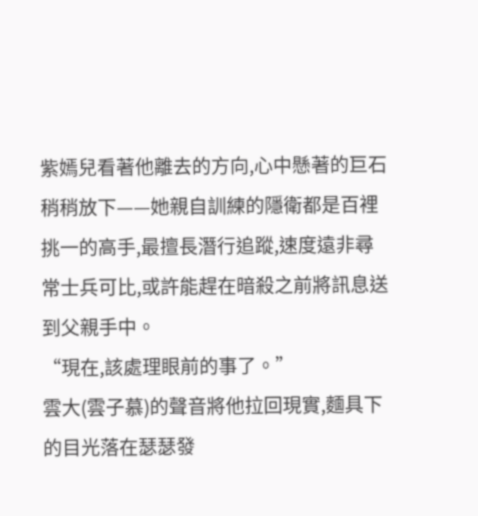紫嫣兒看著他離去的方向,心中懸著的巨石稍稍放下——她親自訓練的隱衛都是百裡挑一的高手,最擅長潛行追蹤,速度遠非尋常士兵可比,或許能趕在暗殺之前將訊息送到父親手中。
“現在,該處理眼前的事了。”
雲大(雲子慕)的聲音將他拉回現實,麵具下的目光落在瑟瑟發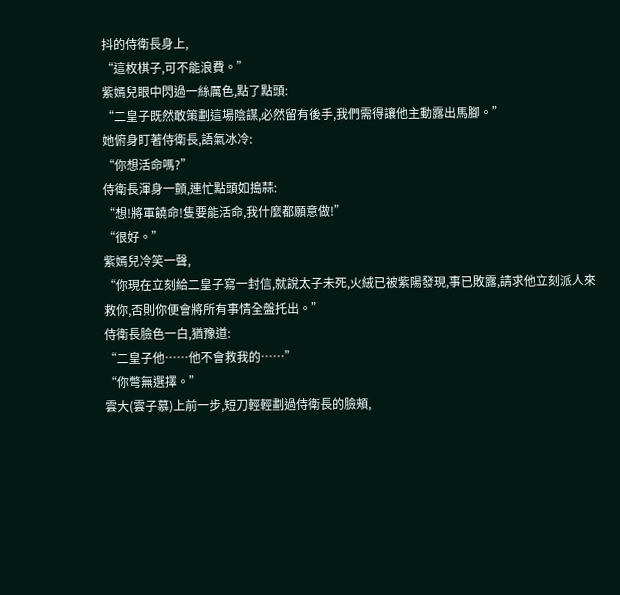抖的侍衛長身上,
“這枚棋子,可不能浪費。”
紫嫣兒眼中閃過一絲厲色,點了點頭:
“二皇子既然敢策劃這場陰謀,必然留有後手,我們需得讓他主動露出馬腳。”
她俯身盯著侍衛長,語氣冰冷:
“你想活命嗎?”
侍衛長渾身一顫,連忙點頭如搗蒜:
“想!將軍饒命!隻要能活命,我什麼都願意做!”
“很好。”
紫嫣兒冷笑一聲,
“你現在立刻給二皇子寫一封信,就說太子未死,火絨已被紫陽發現,事已敗露,請求他立刻派人來救你,否則你便會將所有事情全盤托出。”
侍衛長臉色一白,猶豫道:
“二皇子他……他不會救我的……”
“你彆無選擇。”
雲大(雲子慕)上前一步,短刀輕輕劃過侍衛長的臉頰,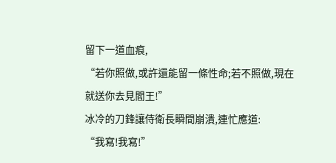留下一道血痕,
“若你照做,或許還能留一條性命;若不照做,現在就送你去見閻王!”
冰冷的刀鋒讓侍衛長瞬間崩潰,連忙應道:
“我寫!我寫!”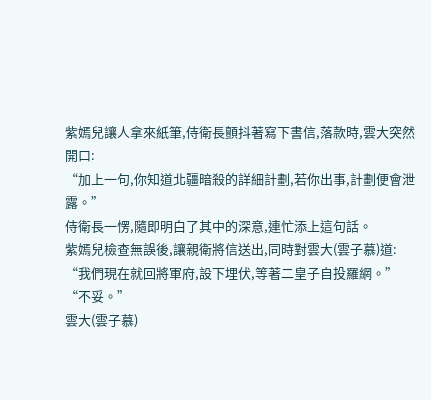紫嫣兒讓人拿來紙筆,侍衛長顫抖著寫下書信,落款時,雲大突然開口:
“加上一句,你知道北疆暗殺的詳細計劃,若你出事,計劃便會泄露。”
侍衛長一愣,隨即明白了其中的深意,連忙添上這句話。
紫嫣兒檢查無誤後,讓親衛將信送出,同時對雲大(雲子慕)道:
“我們現在就回將軍府,設下埋伏,等著二皇子自投羅網。”
“不妥。”
雲大(雲子慕)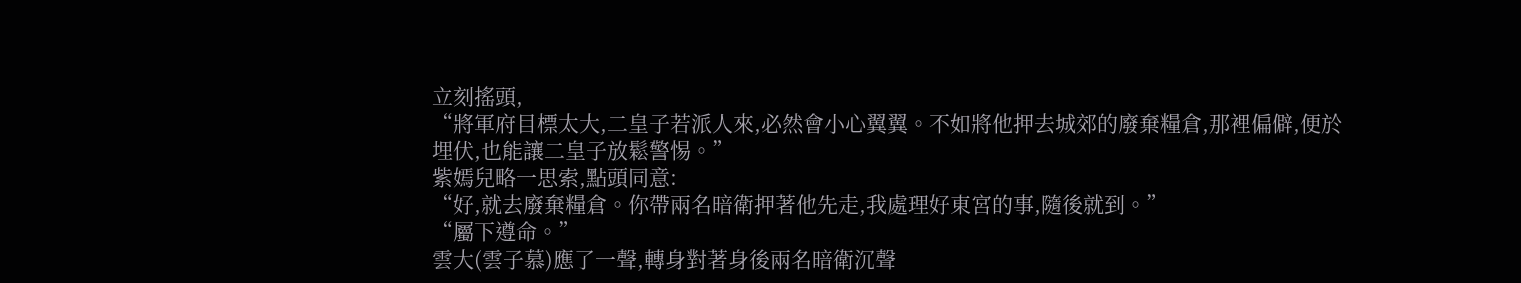立刻搖頭,
“將軍府目標太大,二皇子若派人來,必然會小心翼翼。不如將他押去城郊的廢棄糧倉,那裡偏僻,便於埋伏,也能讓二皇子放鬆警惕。”
紫嫣兒略一思索,點頭同意:
“好,就去廢棄糧倉。你帶兩名暗衛押著他先走,我處理好東宮的事,隨後就到。”
“屬下遵命。”
雲大(雲子慕)應了一聲,轉身對著身後兩名暗衛沉聲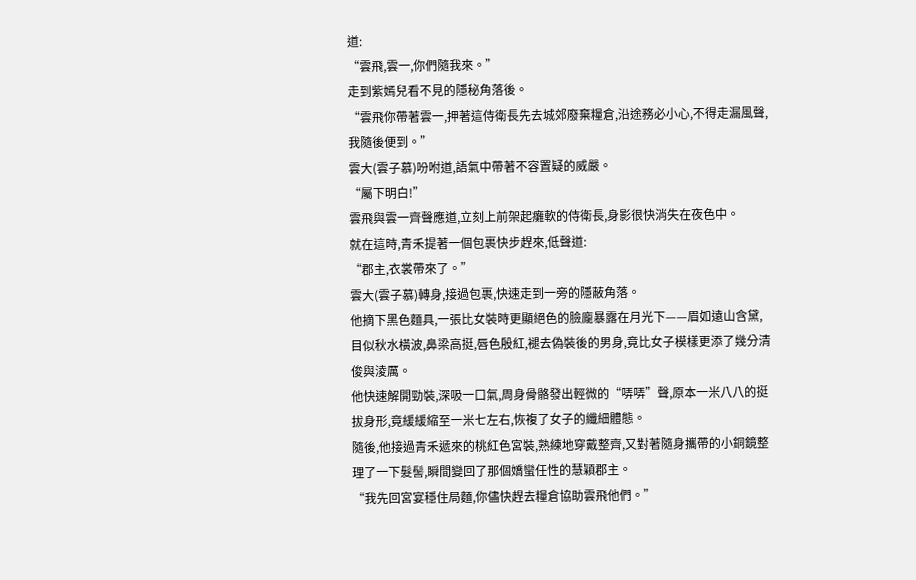道:
“雲飛,雲一,你們隨我來。”
走到紫嫣兒看不見的隱秘角落後。
“雲飛你帶著雲一,押著這侍衛長先去城郊廢棄糧倉,沿途務必小心,不得走漏風聲,我隨後便到。”
雲大(雲子慕)吩咐道,語氣中帶著不容置疑的威嚴。
“屬下明白!”
雲飛與雲一齊聲應道,立刻上前架起癱軟的侍衛長,身影很快消失在夜色中。
就在這時,青禾提著一個包裹快步趕來,低聲道:
“郡主,衣裳帶來了。”
雲大(雲子慕)轉身,接過包裹,快速走到一旁的隱蔽角落。
他摘下黑色麵具,一張比女裝時更顯絕色的臉龐暴露在月光下——眉如遠山含黛,目似秋水橫波,鼻梁高挺,唇色殷紅,褪去偽裝後的男身,竟比女子模樣更添了幾分清俊與淩厲。
他快速解開勁裝,深吸一口氣,周身骨骼發出輕微的“哢哢”聲,原本一米八八的挺拔身形,竟緩緩縮至一米七左右,恢複了女子的纖細體態。
隨後,他接過青禾遞來的桃紅色宮裝,熟練地穿戴整齊,又對著隨身攜帶的小銅鏡整理了一下髮髻,瞬間變回了那個嬌蠻任性的慧穎郡主。
“我先回宮宴穩住局麵,你儘快趕去糧倉協助雲飛他們。”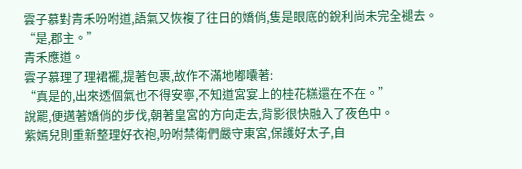雲子慕對青禾吩咐道,語氣又恢複了往日的嬌俏,隻是眼底的銳利尚未完全褪去。
“是,郡主。”
青禾應道。
雲子慕理了理裙襬,提著包裹,故作不滿地嘟囔著:
“真是的,出來透個氣也不得安寧,不知道宮宴上的桂花糕還在不在。”
說罷,便邁著嬌俏的步伐,朝著皇宮的方向走去,背影很快融入了夜色中。
紫嫣兒則重新整理好衣袍,吩咐禁衛們嚴守東宮,保護好太子,自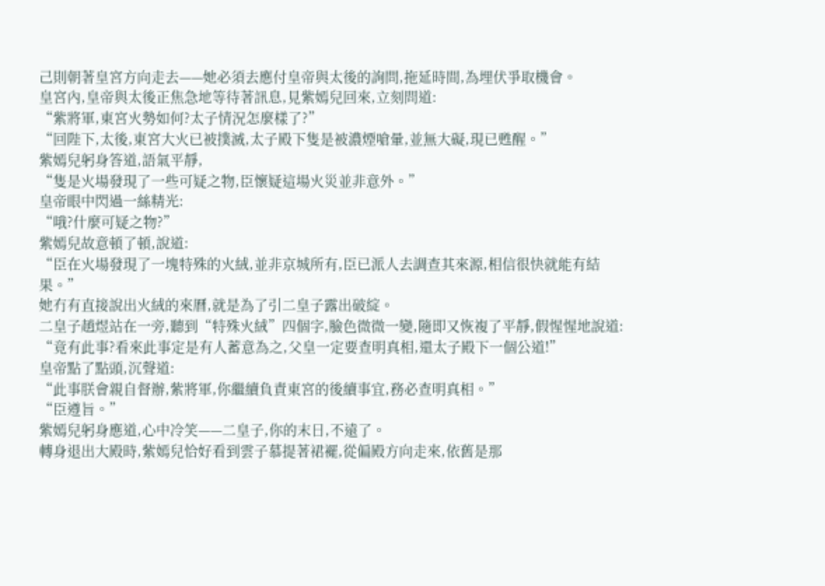己則朝著皇宮方向走去——她必須去應付皇帝與太後的詢問,拖延時間,為埋伏爭取機會。
皇宮內,皇帝與太後正焦急地等待著訊息,見紫嫣兒回來,立刻問道:
“紫將軍,東宮火勢如何?太子情況怎麼樣了?”
“回陛下,太後,東宮大火已被撲滅,太子殿下隻是被濃煙嗆暈,並無大礙,現已甦醒。”
紫嫣兒躬身答道,語氣平靜,
“隻是火場發現了一些可疑之物,臣懷疑這場火災並非意外。”
皇帝眼中閃過一絲精光:
“哦?什麼可疑之物?”
紫嫣兒故意頓了頓,說道:
“臣在火場發現了一塊特殊的火絨,並非京城所有,臣已派人去調查其來源,相信很快就能有結果。”
她冇有直接說出火絨的來曆,就是為了引二皇子露出破綻。
二皇子趙煜站在一旁,聽到“特殊火絨”四個字,臉色微微一變,隨即又恢複了平靜,假惺惺地說道:
“竟有此事?看來此事定是有人蓄意為之,父皇一定要查明真相,還太子殿下一個公道!”
皇帝點了點頭,沉聲道:
“此事朕會親自督辦,紫將軍,你繼續負責東宮的後續事宜,務必查明真相。”
“臣遵旨。”
紫嫣兒躬身應道,心中冷笑——二皇子,你的末日,不遠了。
轉身退出大殿時,紫嫣兒恰好看到雲子慕提著裙襬,從偏殿方向走來,依舊是那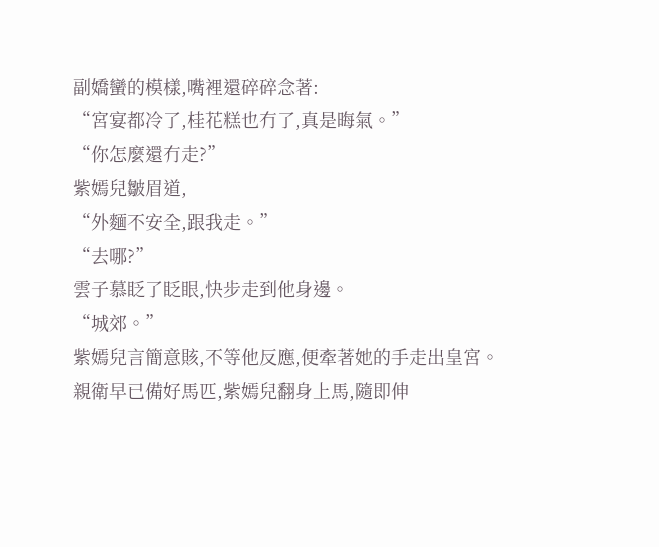副嬌蠻的模樣,嘴裡還碎碎念著:
“宮宴都冷了,桂花糕也冇了,真是晦氣。”
“你怎麼還冇走?”
紫嫣兒皺眉道,
“外麵不安全,跟我走。”
“去哪?”
雲子慕眨了眨眼,快步走到他身邊。
“城郊。”
紫嫣兒言簡意賅,不等他反應,便牽著她的手走出皇宮。
親衛早已備好馬匹,紫嫣兒翻身上馬,隨即伸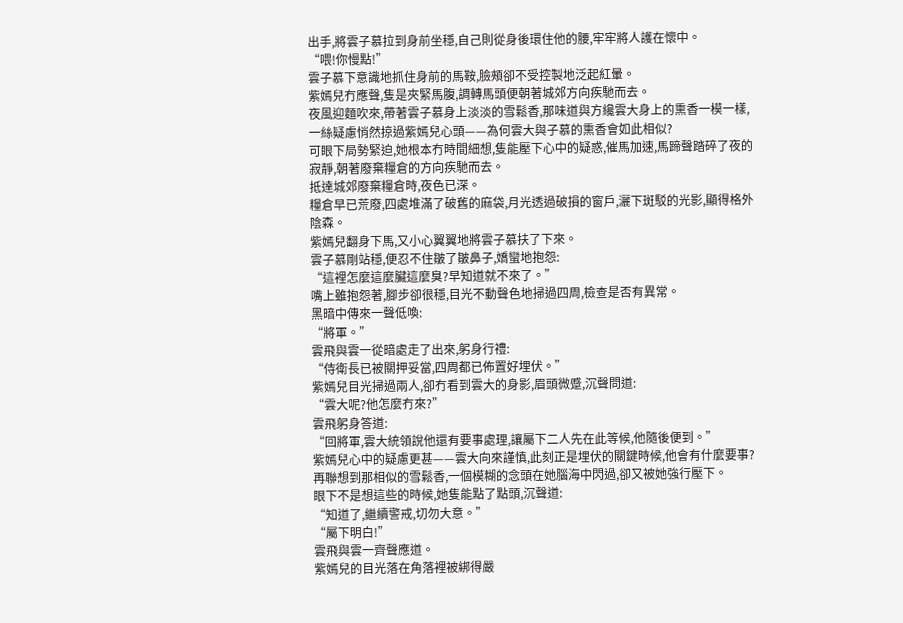出手,將雲子慕拉到身前坐穩,自己則從身後環住他的腰,牢牢將人護在懷中。
“喂!你慢點!”
雲子慕下意識地抓住身前的馬鞍,臉頰卻不受控製地泛起紅暈。
紫嫣兒冇應聲,隻是夾緊馬腹,調轉馬頭便朝著城郊方向疾馳而去。
夜風迎麵吹來,帶著雲子慕身上淡淡的雪鬆香,那味道與方纔雲大身上的熏香一模一樣,一絲疑慮悄然掠過紫嫣兒心頭——為何雲大與子慕的熏香會如此相似?
可眼下局勢緊迫,她根本冇時間細想,隻能壓下心中的疑惑,催馬加速,馬蹄聲踏碎了夜的寂靜,朝著廢棄糧倉的方向疾馳而去。
抵達城郊廢棄糧倉時,夜色已深。
糧倉早已荒廢,四處堆滿了破舊的麻袋,月光透過破損的窗戶,灑下斑駁的光影,顯得格外陰森。
紫嫣兒翻身下馬,又小心翼翼地將雲子慕扶了下來。
雲子慕剛站穩,便忍不住皺了皺鼻子,嬌蠻地抱怨:
“這裡怎麼這麼臟這麼臭?早知道就不來了。”
嘴上雖抱怨著,腳步卻很穩,目光不動聲色地掃過四周,檢查是否有異常。
黑暗中傳來一聲低喚:
“將軍。”
雲飛與雲一從暗處走了出來,躬身行禮:
“侍衛長已被關押妥當,四周都已佈置好埋伏。”
紫嫣兒目光掃過兩人,卻冇看到雲大的身影,眉頭微蹙,沉聲問道:
“雲大呢?他怎麼冇來?”
雲飛躬身答道:
“回將軍,雲大統領說他還有要事處理,讓屬下二人先在此等候,他隨後便到。”
紫嫣兒心中的疑慮更甚——雲大向來謹慎,此刻正是埋伏的關鍵時候,他會有什麼要事?
再聯想到那相似的雪鬆香,一個模糊的念頭在她腦海中閃過,卻又被她強行壓下。
眼下不是想這些的時候,她隻能點了點頭,沉聲道:
“知道了,繼續警戒,切勿大意。”
“屬下明白!”
雲飛與雲一齊聲應道。
紫嫣兒的目光落在角落裡被綁得嚴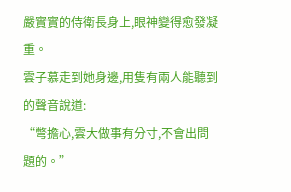嚴實實的侍衛長身上,眼神變得愈發凝重。
雲子慕走到她身邊,用隻有兩人能聽到的聲音說道:
“彆擔心,雲大做事有分寸,不會出問題的。”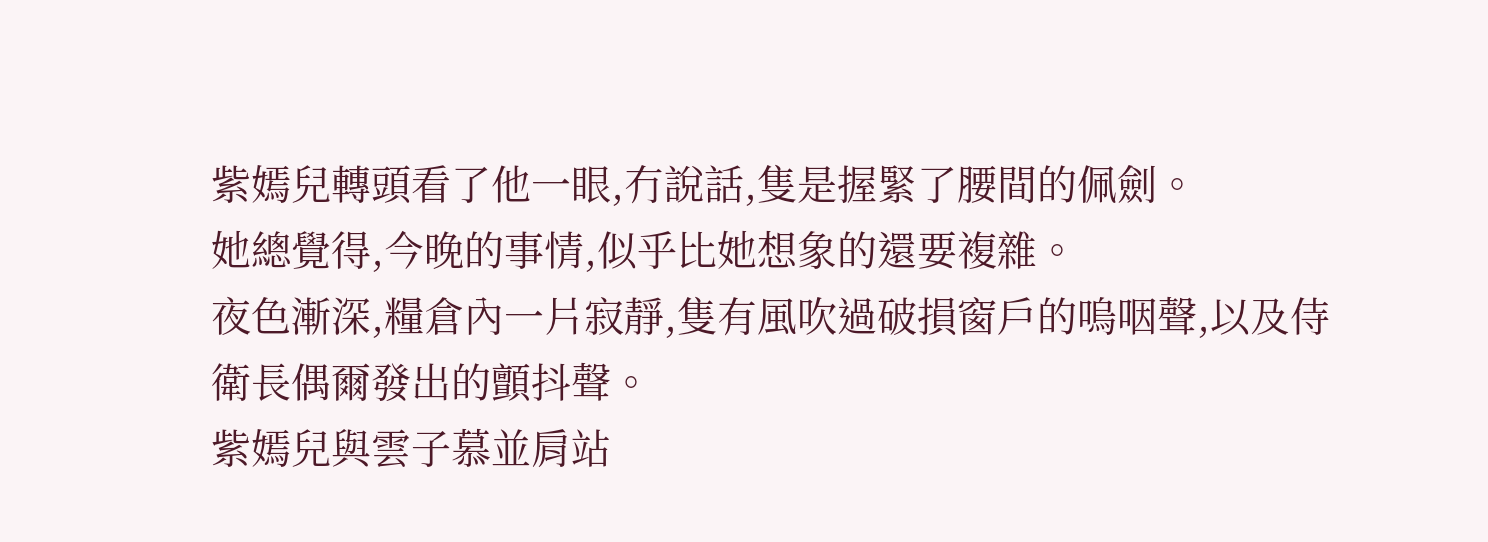紫嫣兒轉頭看了他一眼,冇說話,隻是握緊了腰間的佩劍。
她總覺得,今晚的事情,似乎比她想象的還要複雜。
夜色漸深,糧倉內一片寂靜,隻有風吹過破損窗戶的嗚咽聲,以及侍衛長偶爾發出的顫抖聲。
紫嫣兒與雲子慕並肩站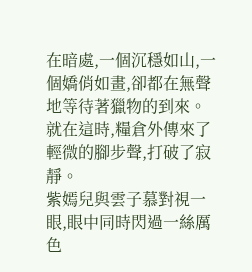在暗處,一個沉穩如山,一個嬌俏如畫,卻都在無聲地等待著獵物的到來。
就在這時,糧倉外傳來了輕微的腳步聲,打破了寂靜。
紫嫣兒與雲子慕對視一眼,眼中同時閃過一絲厲色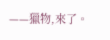——獵物,來了。